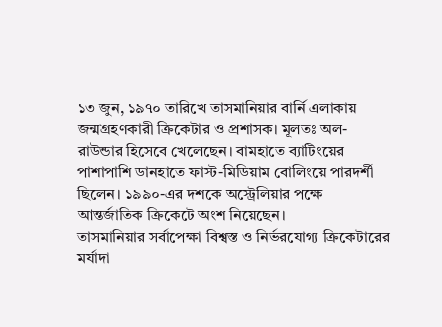১৩ জুন, ১৯৭০ তারিখে তাসমানিয়ার বার্নি এলাকায় জন্মগ্রহণকারী ক্রিকেটার ও প্রশাসক। মূলতঃ অল-রাউন্ডার হিসেবে খেলেছেন। বামহাতে ব্যাটিংয়ের পাশাপাশি ডানহাতে ফাস্ট-মিডিয়াম বোলিংয়ে পারদর্শী ছিলেন। ১৯৯০-এর দশকে অস্ট্রেলিয়ার পক্ষে আন্তর্জাতিক ক্রিকেটে অংশ নিয়েছেন।
তাসমানিয়ার সর্বাপেক্ষা বিশ্বস্ত ও নির্ভরযোগ্য ক্রিকেটারের মর্যাদা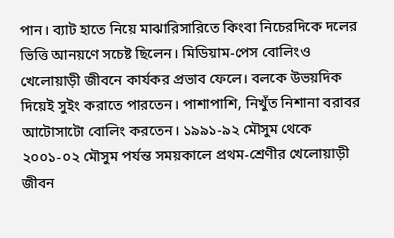পান। ব্যাট হাতে নিয়ে মাঝারিসারিতে কিংবা নিচেরদিকে দলের ভিত্তি আনয়ণে সচেষ্ট ছিলেন। মিডিয়াম-পেস বোলিংও খেলোয়াড়ী জীবনে কার্যকর প্রভাব ফেলে। বলকে উভয়দিক দিয়েই সুইং করাতে পারতেন। পাশাপাশি, নিখুঁত নিশানা বরাবর আটোসাটো বোলিং করতেন। ১৯৯১-৯২ মৌসুম থেকে ২০০১-০২ মৌসুম পর্যন্ত সময়কালে প্রথম-শ্রেণীর খেলোয়াড়ী জীবন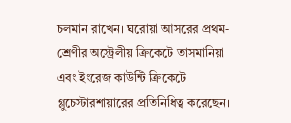চলমান রাখেন। ঘরোয়া আসরের প্রথম-শ্রেণীর অস্ট্রেলীয় ক্রিকেটে তাসমানিয়া এবং ইংরেজ কাউন্টি ক্রিকেটে গ্লুচেস্টারশায়ারের প্রতিনিধিত্ব করেছেন।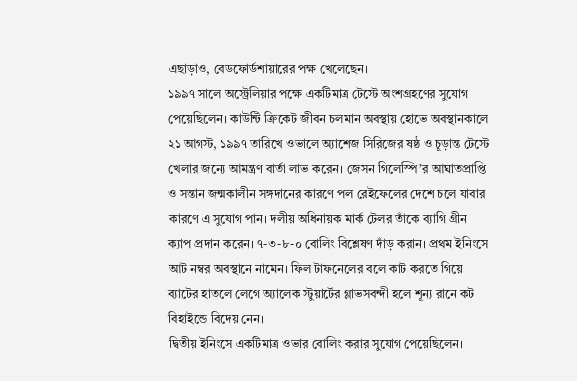এছাড়াও, বেডফোর্ডশায়ারের পক্ষ খেলেছেন।
১৯৯৭ সালে অস্ট্রেলিয়ার পক্ষে একটিমাত্র টেস্টে অংশগ্রহণের সুযোগ পেয়েছিলেন। কাউন্টি ক্রিকেট জীবন চলমান অবস্থায় হোভে অবস্থানকালে ২১ আগস্ট, ১৯৯৭ তারিখে ওভালে অ্যাশেজ সিরিজের ষষ্ঠ ও চূড়ান্ত টেস্টে খেলার জন্যে আমন্ত্রণ বার্তা লাভ করেন। জেসন গিলেস্পি’র আঘাতপ্রাপ্তি ও সন্তান জন্মকালীন সঙ্গদানের কারণে পল রেইফেলের দেশে চলে যাবার কারণে এ সুযোগ পান। দলীয় অধিনায়ক মার্ক টেলর তাঁকে ব্যাগি গ্রীন ক্যাপ প্রদান করেন। ৭-৩-৮-০ বোলিং বিশ্লেষণ দাঁড় করান। প্রথম ইনিংসে আট নম্বর অবস্থানে নামেন। ফিল টাফনেলের বলে কাট করতে গিয়ে ব্যাটের হাতলে লেগে অ্যালেক স্টুয়ার্টের গ্লাভসবন্দী হলে শূন্য রানে কট বিহাইন্ডে বিদেয় নেন।
দ্বিতীয় ইনিংসে একটিমাত্র ওভার বোলিং করার সুযোগ পেয়েছিলেন।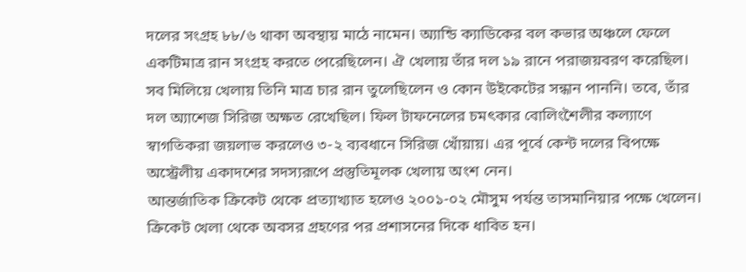দলের সংগ্রহ ৮৮/৬ থাকা অবস্থায় মাঠে নামেন। অ্যান্ডি ক্যাডিকের বল কভার অঞ্চলে ফেলে একটিমাত্র রান সংগ্রহ করতে পেরেছিলেন। ঐ খেলায় তাঁর দল ১৯ রানে পরাজয়বরণ করেছিল। সব মিলিয়ে খেলায় তিনি মাত্র চার রান তুলেছিলেন ও কোন উইকেটের সন্ধান পাননি। তবে, তাঁর দল অ্যাশেজ সিরিজ অক্ষত রেখেছিল। ফিল টাফনেলের চমৎকার বোলিংশৈলীর কল্যাণে স্বাগতিকরা জয়লাভ করলেও ৩-২ ব্যবধানে সিরিজ খোঁয়ায়। এর পূর্বে কেন্ট দলের বিপক্ষে অস্ট্রেলীয় একাদশের সদস্যরূপে প্রস্তুতিমূলক খেলায় অংশ নেন।
আন্তর্জাতিক ক্রিকেট থেকে প্রত্যাখ্যাত হলেও ২০০১-০২ মৌসুম পর্যন্ত তাসমানিয়ার পক্ষে খেলেন। ক্রিকেট খেলা থেকে অবসর গ্রহণের পর প্রশাসনের দিকে ধাবিত হন।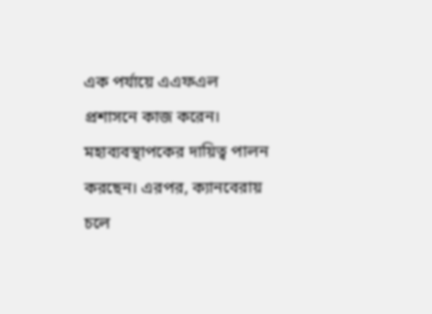এক পর্যায়ে এএফএল প্রশাসনে কাজ করেন। মহাব্যবস্থাপকের দায়িত্ব পালন করছেন। এরপর, ক্যানবেরায় চলে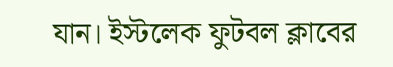যান। ইস্টলেক ফুটবল ক্লাবের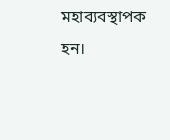মহাব্যবস্থাপক হন।